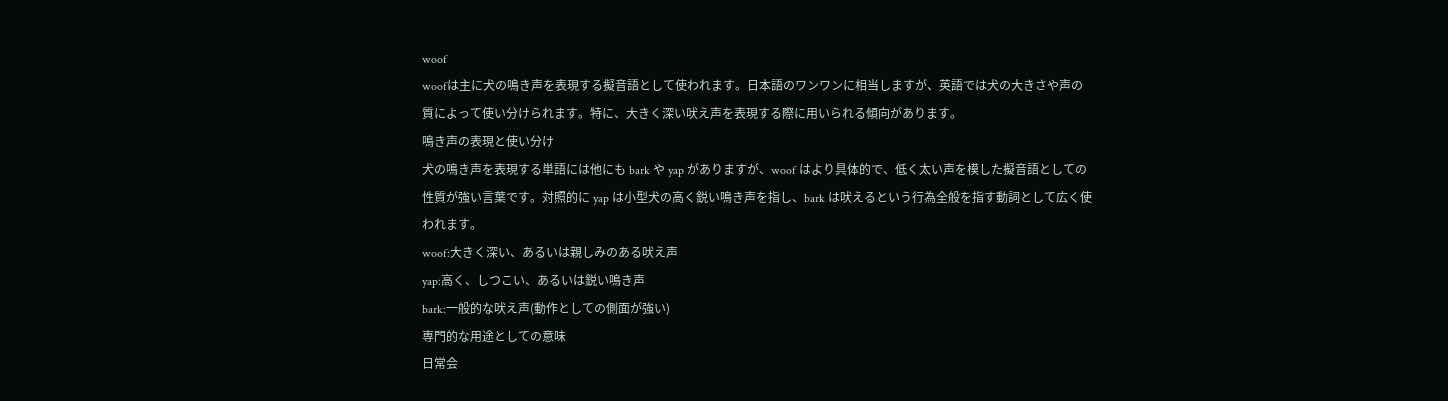woof
woofは主に犬の鳴き声を表現する擬音語として使われます。日本語のワンワンに相当しますが、英語では犬の大きさや声の質によって使い分けられます。特に、大きく深い吠え声を表現する際に用いられる傾向があります。
鳴き声の表現と使い分け
犬の鳴き声を表現する単語には他にも bark や yap がありますが、woof はより具体的で、低く太い声を模した擬音語としての性質が強い言葉です。対照的に yap は小型犬の高く鋭い鳴き声を指し、bark は吠えるという行為全般を指す動詞として広く使われます。
woof:大きく深い、あるいは親しみのある吠え声
yap:高く、しつこい、あるいは鋭い鳴き声
bark:一般的な吠え声(動作としての側面が強い)
専門的な用途としての意味
日常会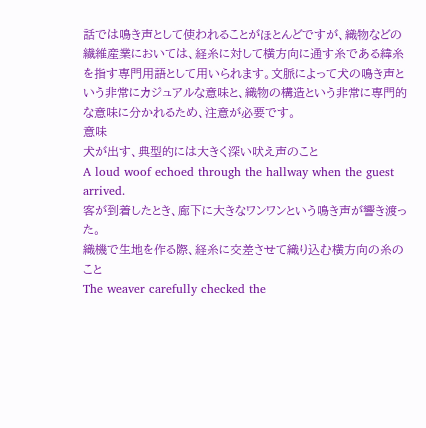話では鳴き声として使われることがほとんどですが、織物などの繊維産業においては、経糸に対して横方向に通す糸である緯糸を指す専門用語として用いられます。文脈によって犬の鳴き声という非常にカジュアルな意味と、織物の構造という非常に専門的な意味に分かれるため、注意が必要です。
意味
犬が出す、典型的には大きく深い吠え声のこと
A loud woof echoed through the hallway when the guest arrived.
客が到着したとき、廊下に大きなワンワンという鳴き声が響き渡った。
織機で生地を作る際、経糸に交差させて織り込む横方向の糸のこと
The weaver carefully checked the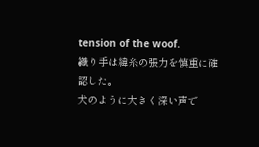tension of the woof.
織り手は緯糸の張力を慎重に確認した。
犬のように大きく深い声で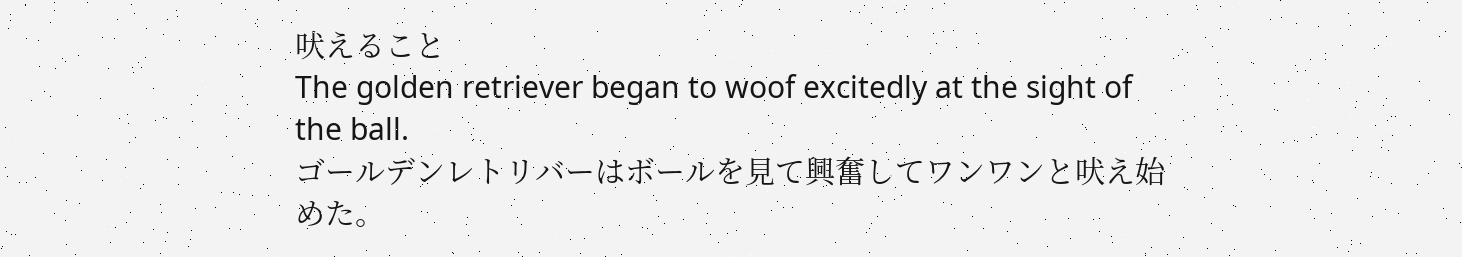吠えること
The golden retriever began to woof excitedly at the sight of the ball.
ゴールデンレトリバーはボールを見て興奮してワンワンと吠え始めた。